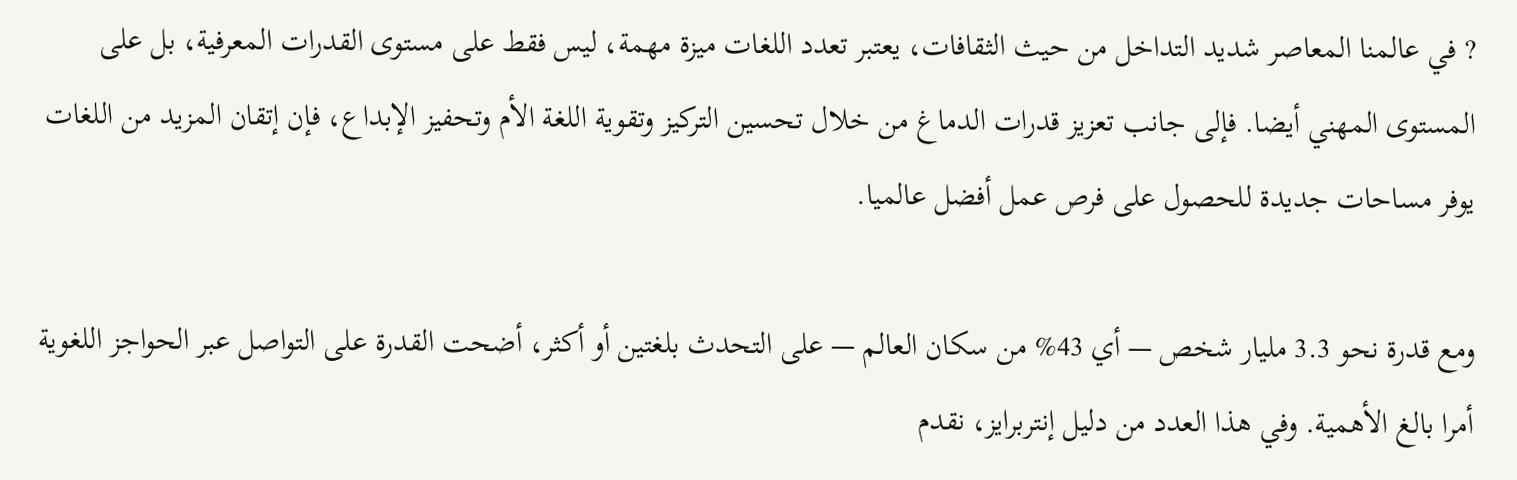? في عالمنا المعاصر شديد التداخل من حيث الثقافات، يعتبر تعدد اللغات ميزة مهمة، ليس فقط على مستوى القدرات المعرفية، بل على المستوى المهني أيضا. فإلى جانب تعزيز قدرات الدماغ من خلال تحسين التركيز وتقوية اللغة الأم وتحفيز الإبداع، فإن إتقان المزيد من اللغات يوفر مساحات جديدة للحصول على فرص عمل أفضل عالميا.

ومع قدرة نحو 3.3 مليار شخص — أي 43% من سكان العالم — على التحدث بلغتين أو أكثر، أضحت القدرة على التواصل عبر الحواجز اللغوية أمرا بالغ الأهمية. وفي هذا العدد من دليل إنتربرايز، نقدم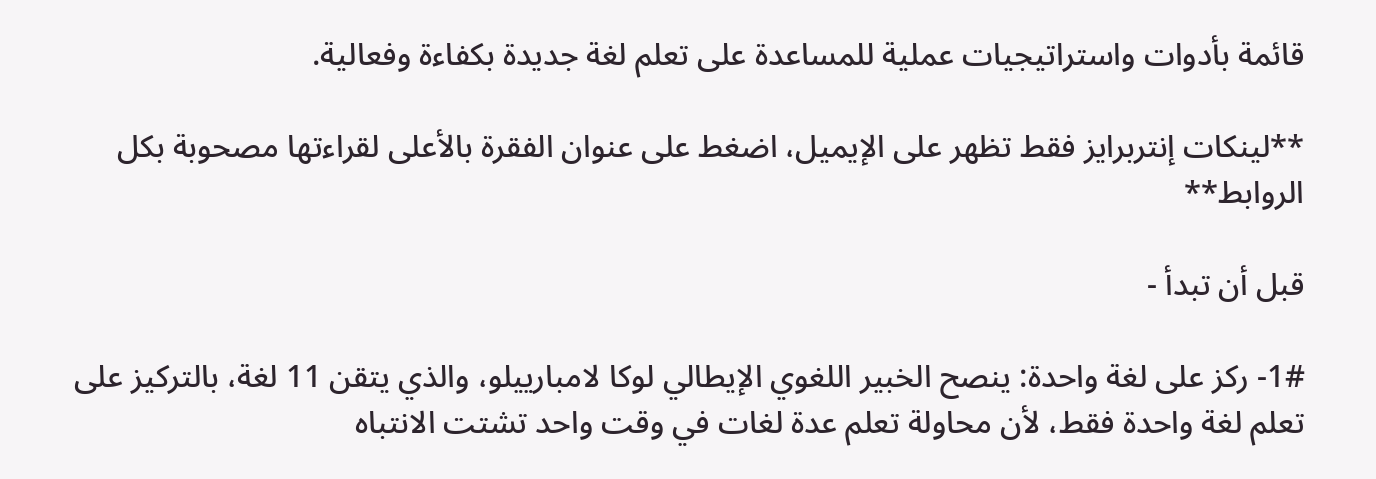قائمة بأدوات واستراتيجيات عملية للمساعدة على تعلم لغة جديدة بكفاءة وفعالية.

**لينكات إنتربرايز فقط تظهر على الإيميل، اضغط على عنوان الفقرة بالأعلى لقراءتها مصحوبة بكل الروابط**

قبل أن تبدأ -

1#- ركز على لغة واحدة: ينصح الخبير اللغوي الإيطالي لوكا لامبارييلو، والذي يتقن 11 لغة، بالتركيز على تعلم لغة واحدة فقط، لأن محاولة تعلم عدة لغات في وقت واحد تشتت الانتباه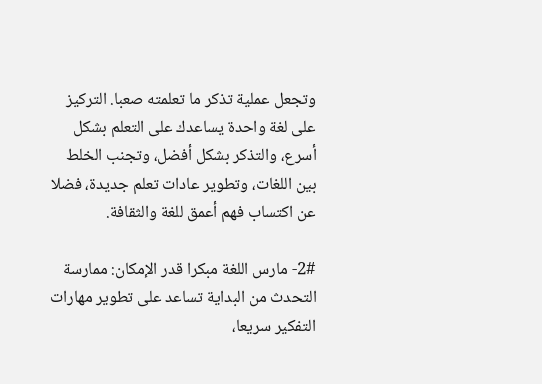وتجعل عملية تذكر ما تعلمته صعبا. التركيز على لغة واحدة يساعدك على التعلم بشكل أسرع، والتذكر بشكل أفضل، وتجنب الخلط بين اللغات، وتطوير عادات تعلم جديدة، فضلا عن اكتساب فهم أعمق للغة والثقافة.

2#- مارس اللغة مبكرا قدر الإمكان: ممارسة التحدث من البداية تساعد على تطوير مهارات التفكير سريعا،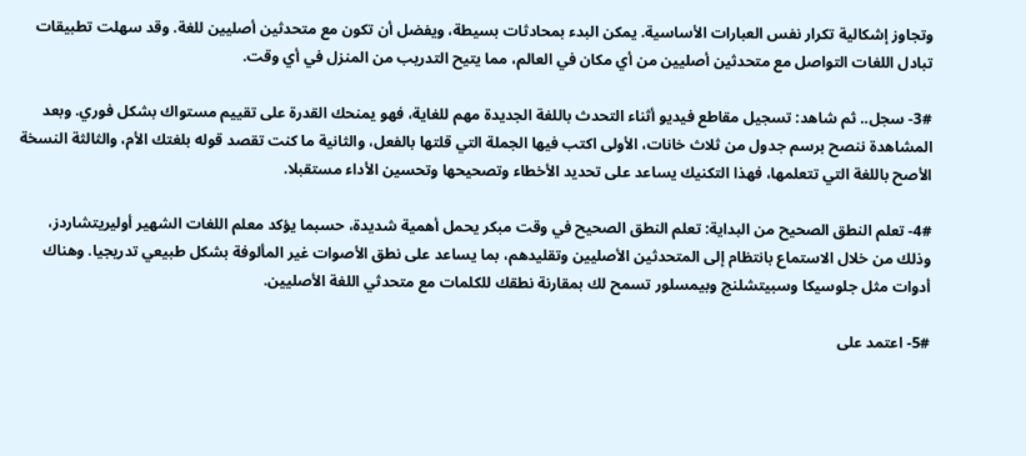وتجاوز إشكالية تكرار نفس العبارات الأساسية. يمكن البدء بمحادثات بسيطة، ويفضل أن تكون مع متحدثين أصليين للغة. وقد سهلت تطبيقات تبادل اللغات التواصل مع متحدثين أصليين من أي مكان في العالم، مما يتيح التدريب من المنزل في أي وقت.

3#- سجل.. ثم شاهد: تسجيل مقاطع فيديو أثناء التحدث باللغة الجديدة مهم للغاية، فهو يمنحك القدرة على تقييم مستواك بشكل فوري. وبعد المشاهدة ننصح برسم جدول من ثلاث خانات، الأولى اكتب فيها الجملة التي قلتها بالفعل، والثانية ما كنت تقصد قوله بلغتك الأم، والثالثة النسخة الأصح باللغة التي تتعلمها، فهذا التكنيك يساعد على تحديد الأخطاء وتصحيحها وتحسين الأداء مستقبلا.

4#- تعلم النطق الصحيح من البداية: تعلم النطق الصحيح في وقت مبكر يحمل أهمية شديدة، حسبما يؤكد معلم اللغات الشهير أوليريتشاردز، وذلك من خلال الاستماع بانتظام إلى المتحدثين الأصليين وتقليدهم، بما يساعد على نطق الأصوات غير المألوفة بشكل طبيعي تدريجيا. وهناك أدوات مثل جلوسيكا وسبيتشلنج وبيمسلور تسمح لك بمقارنة نطقك للكلمات مع متحدثي اللغة الأصليين.

5#- اعتمد على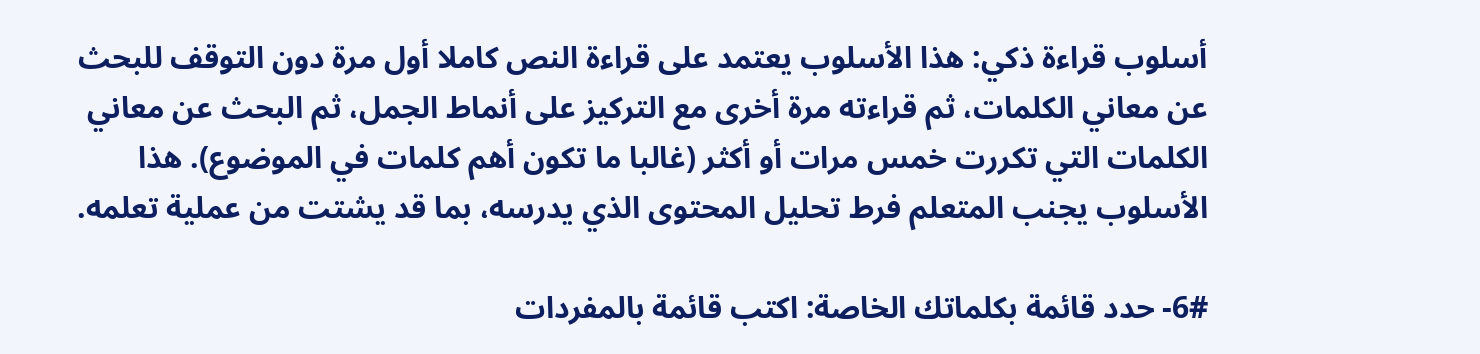أسلوب قراءة ذكي: هذا الأسلوب يعتمد على قراءة النص كاملا أول مرة دون التوقف للبحث عن معاني الكلمات، ثم قراءته مرة أخرى مع التركيز على أنماط الجمل، ثم البحث عن معاني الكلمات التي تكررت خمس مرات أو أكثر (غالبا ما تكون أهم كلمات في الموضوع). هذا الأسلوب يجنب المتعلم فرط تحليل المحتوى الذي يدرسه، بما قد يشتت من عملية تعلمه.

6#- حدد قائمة بكلماتك الخاصة: اكتب قائمة بالمفردات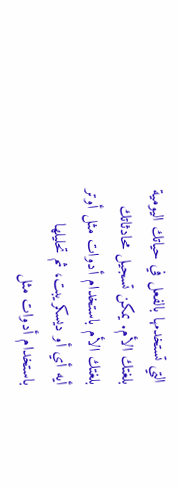التي تستخدمها بالفعل في حياتك اليومية بلغتك الأم. يمكن تسجيل محادثاتك بلغتك الأم باستخدام أدوات مثل أوتر أيه أي أو ديسكريبت، ثم تحليلها باستخدام أدوات مثل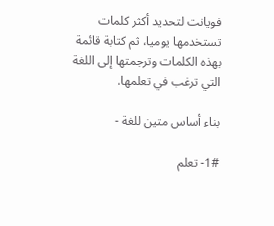فويانت لتحديد أكثر كلمات تستخدمها يوميا، ثم كتابة قائمة بهذه الكلمات وترجمتها إلى اللغة التي ترغب في تعلمها.

بناء أساس متين للغة -

1#- تعلم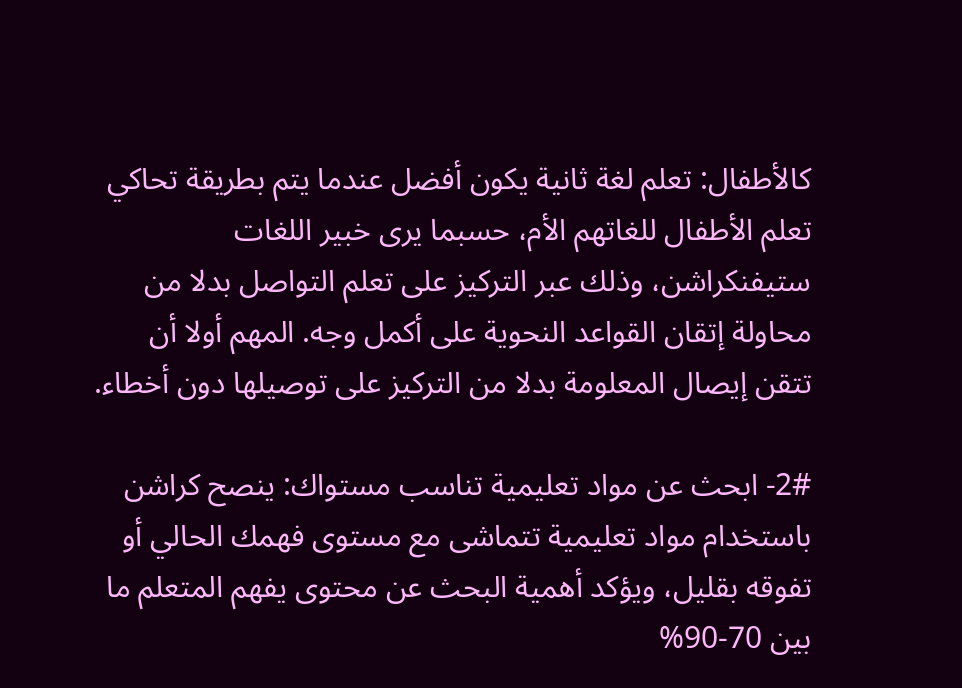كالأطفال: تعلم لغة ثانية يكون أفضل عندما يتم بطريقة تحاكي تعلم الأطفال للغاتهم الأم، حسبما يرى خبير اللغات ستيفنكراشن، وذلك عبر التركيز على تعلم التواصل بدلا من محاولة إتقان القواعد النحوية على أكمل وجه. المهم أولا أن تتقن إيصال المعلومة بدلا من التركيز على توصيلها دون أخطاء.

2#- ابحث عن مواد تعليمية تناسب مستواك: ينصح كراشن باستخدام مواد تعليمية تتماشى مع مستوى فهمك الحالي أو تفوقه بقليل، ويؤكد أهمية البحث عن محتوى يفهم المتعلم ما بين 70-90%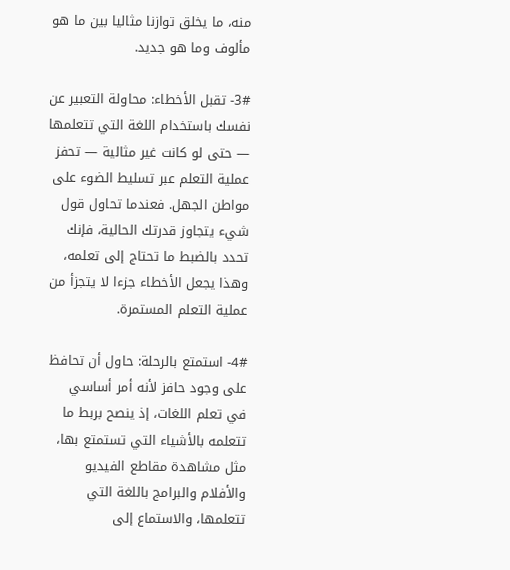منه، ما يخلق توازنا مثاليا بين ما هو مألوف وما هو جديد.

3#- تقبل الأخطاء: محاولة التعبير عن نفسك باستخدام اللغة التي تتعلمها — حتى لو كانت غير مثالية — تحفز عملية التعلم عبر تسليط الضوء على مواطن الجهل. فعندما تحاول قول شيء يتجاوز قدرتك الحالية، فإنك تحدد بالضبط ما تحتاج إلى تعلمه، وهذا يجعل الأخطاء جزءا لا يتجزأ من عملية التعلم المستمرة.

4#- استمتع بالرحلة: حاول أن تحافظ على وجود حافز لأنه أمر أساسي في تعلم اللغات، إذ ينصح بربط ما تتعلمه بالأشياء التي تستمتع بها، مثل مشاهدة مقاطع الفيديو والأفلام والبرامج باللغة التي تتعلمها، والاستماع إلى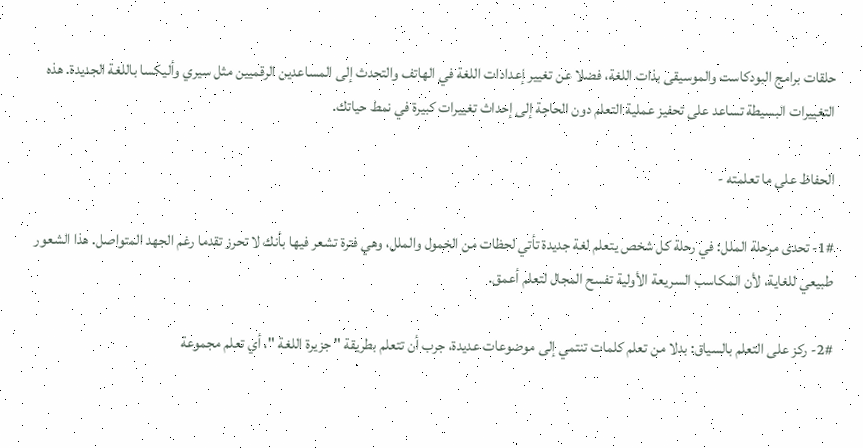حلقات برامج البودكاست والموسيقى بذات اللغة، فضلا عن تغيير إعدادات اللغة في الهاتف والتحدث إلى المساعدين الرقميين مثل سيري وأليكسا باللغة الجديدة. هذه التغييرات البسيطة تساعد على تحفيز عملية التعلم دون الحاجة إلى إحداث تغييرات كبيرة في نمط حياتك.

الحفاظ على ما تعلمته -

1#- تحدى مرحلة الملل: في رحلة كل شخص يتعلم لغة جديدة تأتي لحظات من الخمول والملل، وهي فترة تشعر فيها بأنك لا تحرز تقدما رغم الجهد المتواصل. هذا الشعور طبيعي للغاية، لأن المكاسب السريعة الأولية تفسح المجال لتعلم أعمق.

2#- ركز على التعلم بالسياق: بدلا من تعلم كلمات تنتمي إلى موضوعات عديدة، جرب أن تتعلم بطريقة " جزيرة اللغة "، أي تعلم مجموعة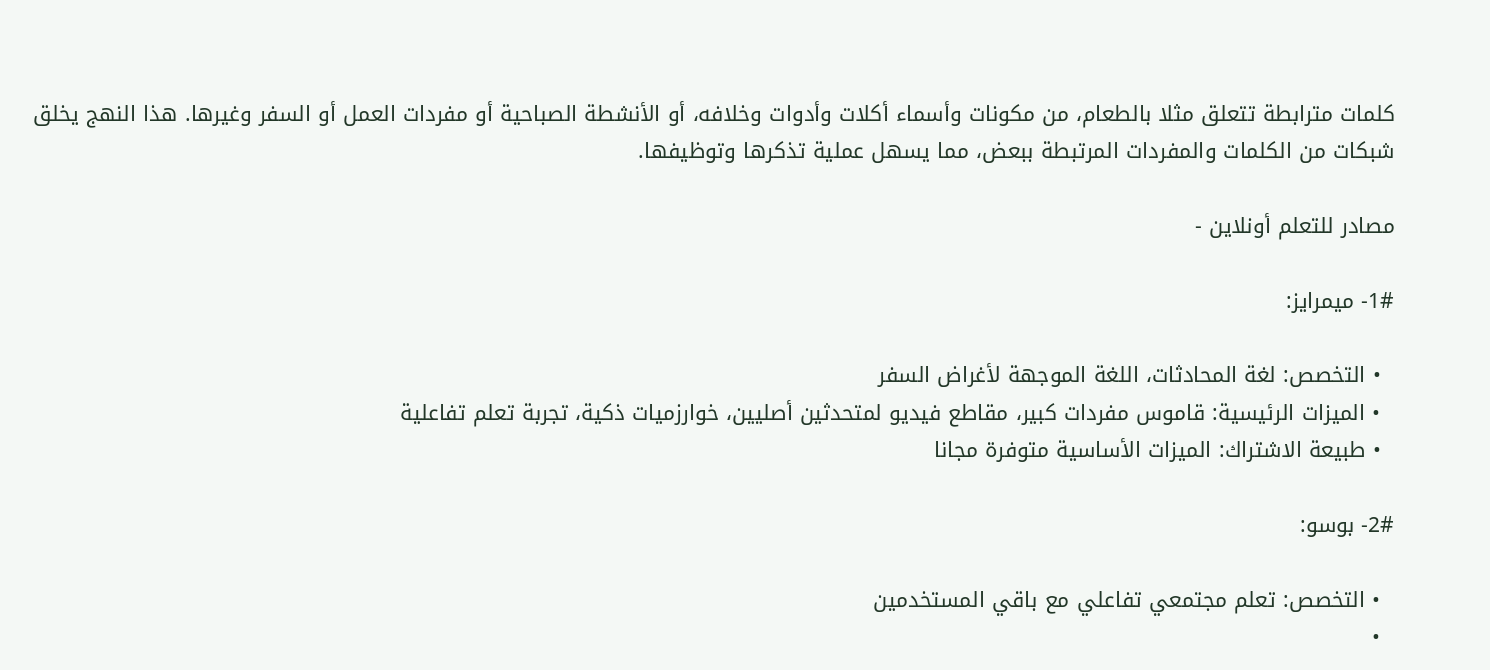كلمات مترابطة تتعلق مثلا بالطعام، من مكونات وأسماء أكلات وأدوات وخلافه، أو الأنشطة الصباحية أو مفردات العمل أو السفر وغيرها. هذا النهج يخلق شبكات من الكلمات والمفردات المرتبطة ببعض، مما يسهل عملية تذكرها وتوظيفها.

مصادر للتعلم أونلاين -

1#- ميمرايز:

  • التخصص: لغة المحادثات، اللغة الموجهة لأغراض السفر
  • الميزات الرئيسية: قاموس مفردات كبير، مقاطع فيديو لمتحدثين أصليين، خوارزميات ذكية، تجربة تعلم تفاعلية
  • طبيعة الاشتراك: الميزات الأساسية متوفرة مجانا

2#- بوسو:

  • التخصص: تعلم مجتمعي تفاعلي مع باقي المستخدمين
  •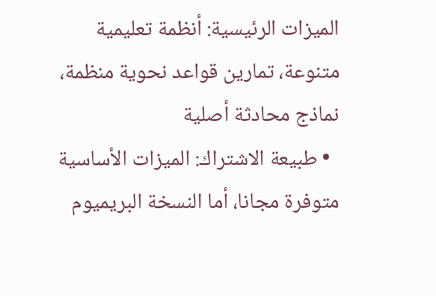الميزات الرئيسية: أنظمة تعليمية متنوعة، تمارين قواعد نحوية منظمة، نماذج محادثة أصلية
  • طبيعة الاشتراك: الميزات الأساسية متوفرة مجانا، أما النسخة البريميوم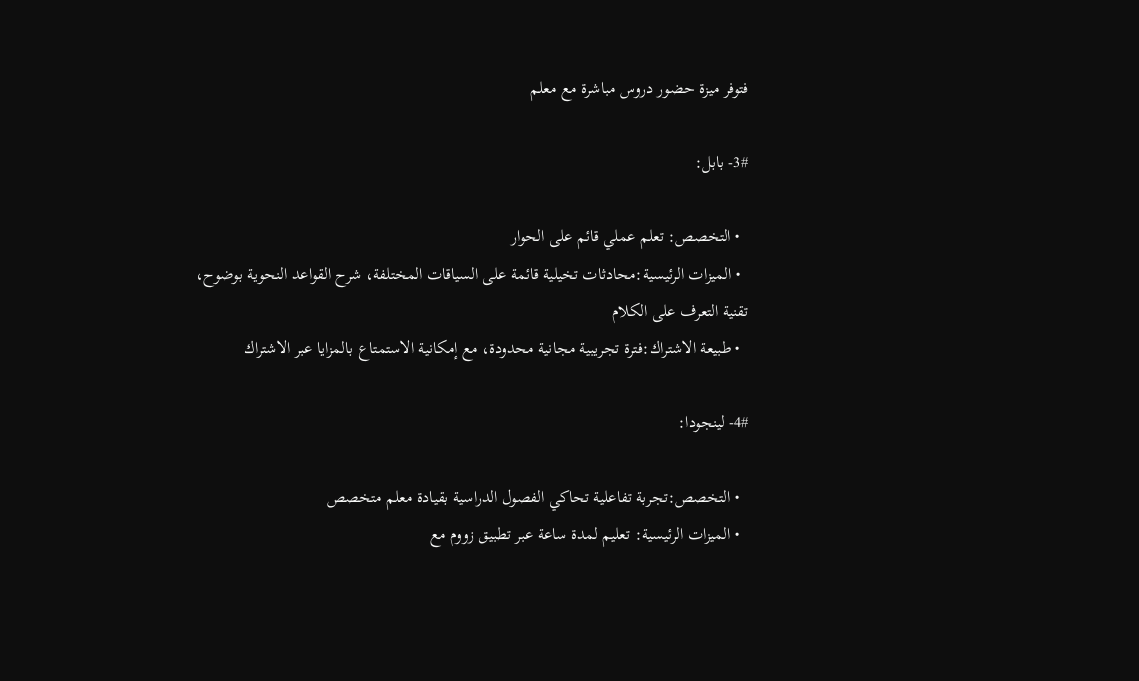فتوفر ميزة حضور دروس مباشرة مع معلم

3#- بابل:

  • التخصص: تعلم عملي قائم على الحوار
  • الميزات الرئيسية:محادثات تخيلية قائمة على السياقات المختلفة، شرح القواعد النحوية بوضوح، تقنية التعرف على الكلام
  • طبيعة الاشتراك:فترة تجريبية مجانية محدودة، مع إمكانية الاستمتاع بالمزايا عبر الاشتراك

4#- لينجودا:

  • التخصص:تجربة تفاعلية تحاكي الفصول الدراسية بقيادة معلم متخصص
  • الميزات الرئيسية: تعليم لمدة ساعة عبر تطبيق زووم مع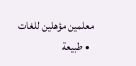معلمين مؤهلين للغات
  • طبيعة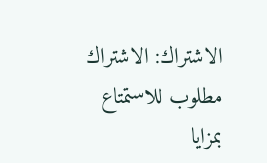الاشتراك: الاشتراك مطلوب للاستمتاع بمزايا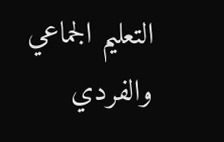التعليم الجماعي والفردي